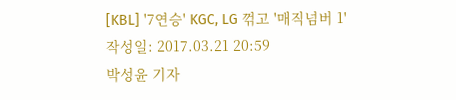[KBL] '7연승' KGC, LG 꺾고 '매직넘버 1'
작성일: 2017.03.21 20:59
박성윤 기자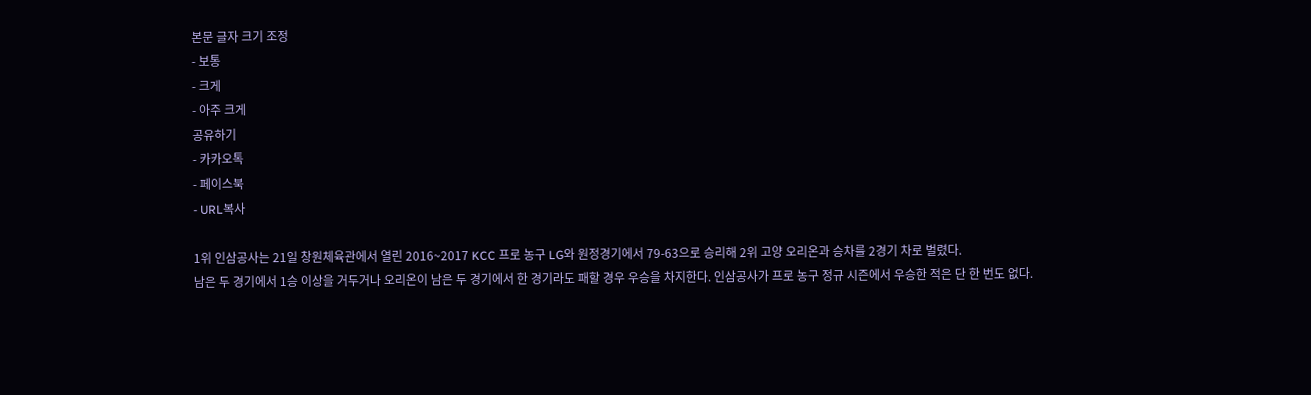본문 글자 크기 조정
- 보통
- 크게
- 아주 크게
공유하기
- 카카오톡
- 페이스북
- URL복사

1위 인삼공사는 21일 창원체육관에서 열린 2016~2017 KCC 프로 농구 LG와 원정경기에서 79-63으로 승리해 2위 고양 오리온과 승차를 2경기 차로 벌렸다.
남은 두 경기에서 1승 이상을 거두거나 오리온이 남은 두 경기에서 한 경기라도 패할 경우 우승을 차지한다. 인삼공사가 프로 농구 정규 시즌에서 우승한 적은 단 한 번도 없다.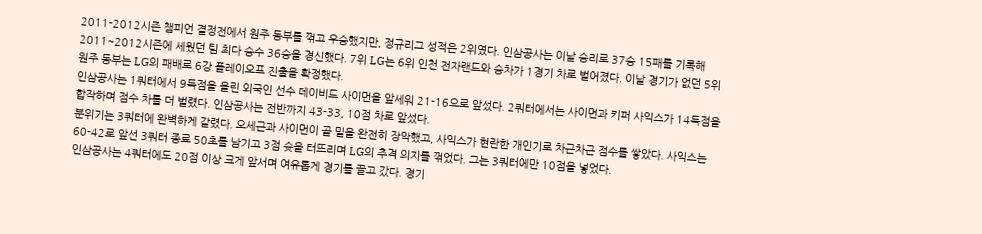2011-2012시즌 챔피언 결정전에서 원주 동부를 꺾고 우승했지만, 정규리그 성적은 2위였다. 인삼공사는 이날 승리로 37승 15패를 기록해 2011~2012시즌에 세웠던 팀 최다 승수 36승을 경신했다. 7위 LG는 6위 인천 전자랜드와 승차가 1경기 차로 벌어졌다. 이날 경기가 없던 5위 원주 동부는 LG의 패배로 6강 플레이오프 진출을 확정했다.
인삼공사는 1쿼터에서 9득점을 올린 외국인 선수 데이비드 사이먼을 앞세워 21-16으로 앞섰다. 2쿼터에서는 사이먼과 키퍼 사익스가 14득점을 합작하며 점수 차를 더 벌렸다. 인삼공사는 전반까지 43-33, 10점 차로 앞섰다.
분위기는 3쿼터에 완벽하게 갈렸다. 오세근과 사이먼이 골 밑을 완전히 장악했고, 사익스가 현란한 개인기로 차근차근 점수를 쌓았다. 사익스는 60-42로 앞선 3쿼터 종료 50초를 남기고 3점 슛을 터뜨리며 LG의 추격 의지를 꺾었다. 그는 3쿼터에만 10점을 넣었다.
인삼공사는 4쿼터에도 20점 이상 크게 앞서며 여유롭게 경기를 끌고 갔다. 경기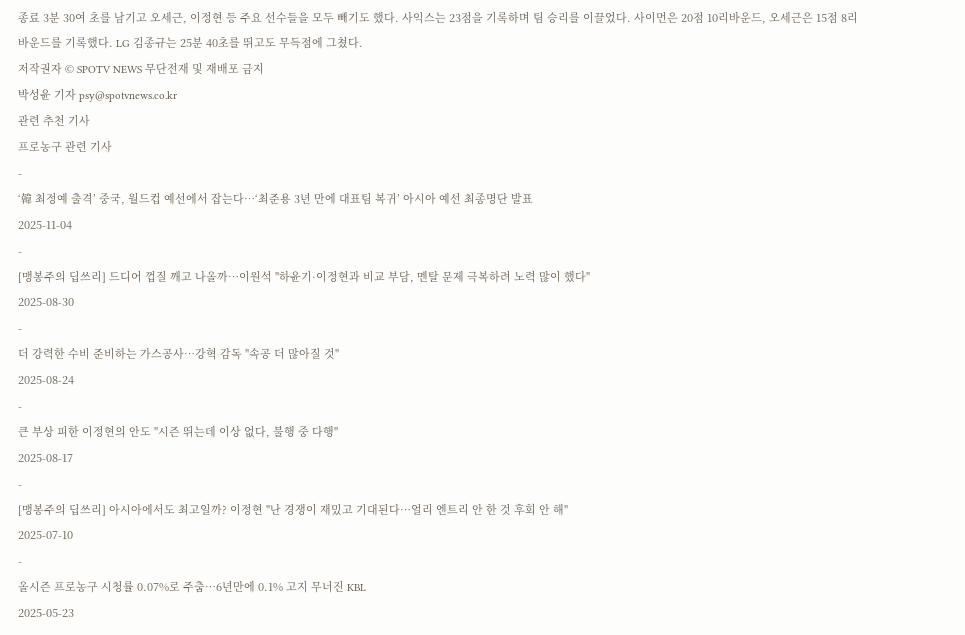종료 3분 30여 초를 남기고 오세근, 이정현 등 주요 선수들을 모두 빼기도 했다. 사익스는 23점을 기록하며 팀 승리를 이끌었다. 사이먼은 20점 10리바운드, 오세근은 15점 8리바운드를 기록했다. LG 김종규는 25분 40초를 뛰고도 무득점에 그쳤다.
저작권자 © SPOTV NEWS 무단전재 및 재배포 금지
박성윤 기자 psy@spotvnews.co.kr
관련 추천 기사
프로농구 관련 기사
-
‘韓 최정예 출격’ 중국, 월드컵 예선에서 잡는다…‘최준용 3년 만에 대표팀 복귀’ 아시아 예선 최종명단 발표
2025-11-04
-
[맹봉주의 딥쓰리] 드디어 껍질 깨고 나올까…이원석 "하윤기·이정현과 비교 부담, 멘탈 문제 극복하려 노력 많이 했다"
2025-08-30
-
더 강력한 수비 준비하는 가스공사…강혁 감독 "속공 더 많아질 것"
2025-08-24
-
큰 부상 피한 이정현의 안도 "시즌 뛰는데 이상 없다, 불행 중 다행"
2025-08-17
-
[맹봉주의 딥쓰리] 아시아에서도 최고일까? 이정현 "난 경쟁이 재밌고 기대된다…얼리 엔트리 안 한 것 후회 안 해"
2025-07-10
-
올시즌 프로농구 시청률 0.07%로 주춤…6년만에 0.1% 고지 무너진 KBL
2025-05-23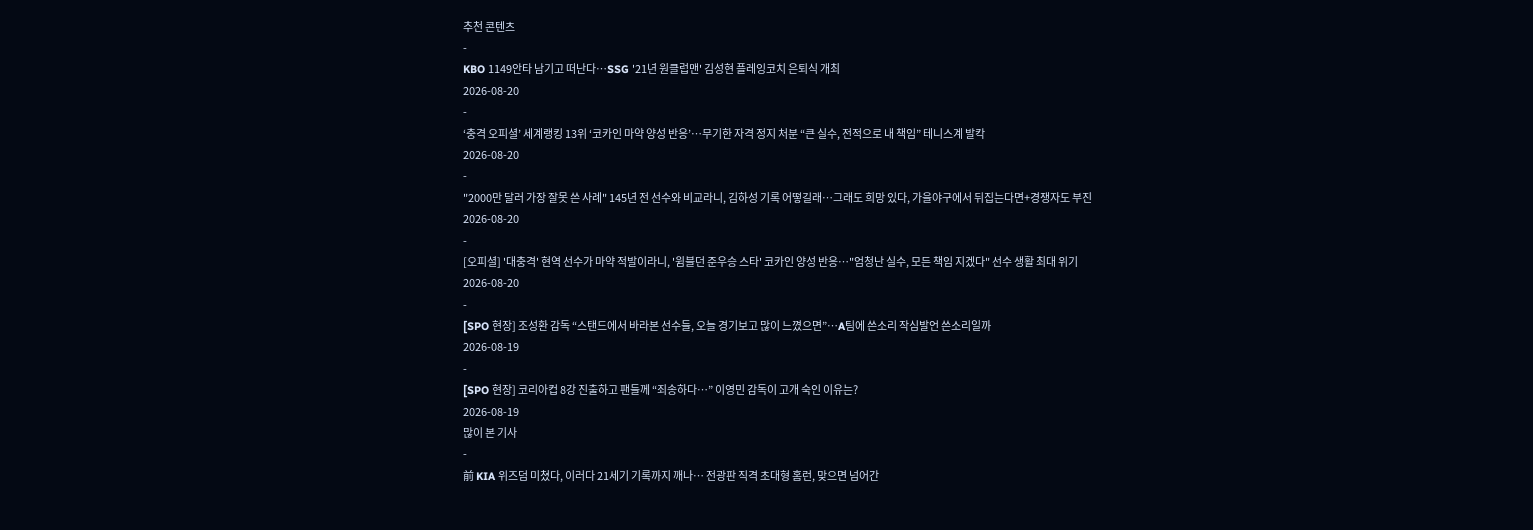추천 콘텐츠
-
KBO 1149안타 남기고 떠난다…SSG '21년 원클럽맨' 김성현 플레잉코치 은퇴식 개최
2026-08-20
-
‘충격 오피셜’ 세계랭킹 13위 ‘코카인 마약 양성 반응’…무기한 자격 정지 처분 “큰 실수, 전적으로 내 책임” 테니스계 발칵
2026-08-20
-
"2000만 달러 가장 잘못 쓴 사례" 145년 전 선수와 비교라니, 김하성 기록 어떻길래…그래도 희망 있다, 가을야구에서 뒤집는다면+경쟁자도 부진
2026-08-20
-
[오피셜] '대충격' 현역 선수가 마약 적발이라니, '윔블던 준우승 스타' 코카인 양성 반응…"엄청난 실수, 모든 책임 지겠다" 선수 생활 최대 위기
2026-08-20
-
[SPO 현장] 조성환 감독 “스탠드에서 바라본 선수들, 오늘 경기보고 많이 느꼈으면”…A팀에 쓴소리 작심발언 쓴소리일까
2026-08-19
-
[SPO 현장] 코리아컵 8강 진출하고 팬들께 “죄송하다…” 이영민 감독이 고개 숙인 이유는?
2026-08-19
많이 본 기사
-
前 KIA 위즈덤 미쳤다, 이러다 21세기 기록까지 깨나… 전광판 직격 초대형 홈런, 맞으면 넘어간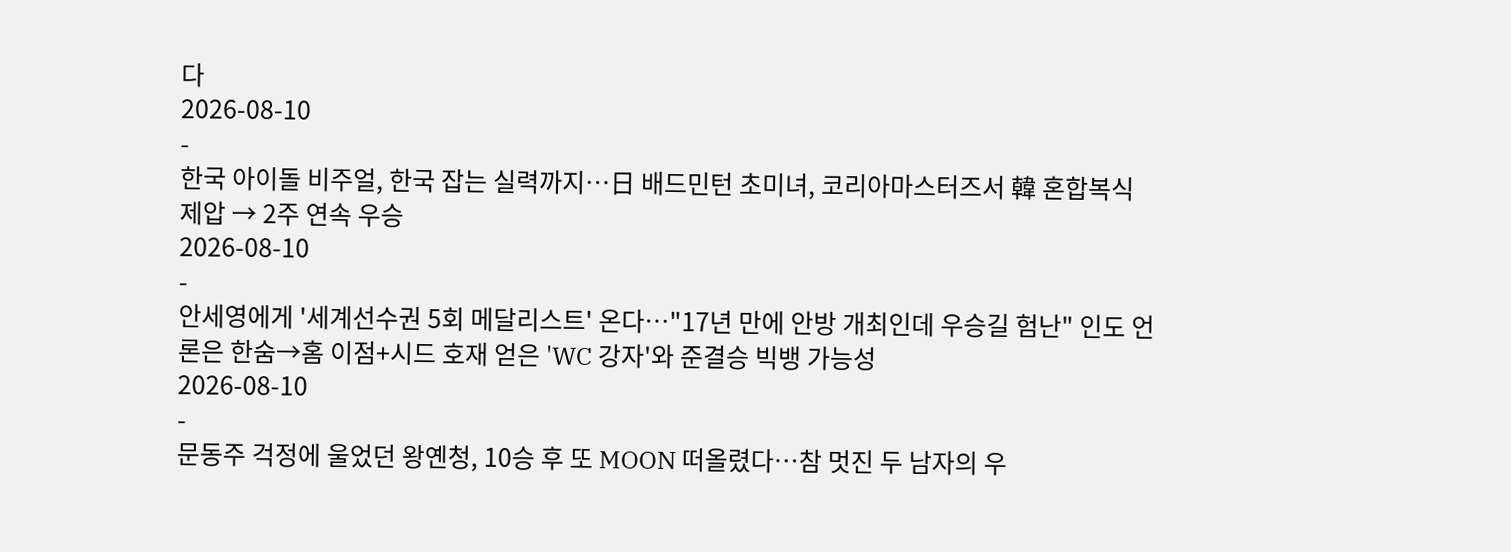다
2026-08-10
-
한국 아이돌 비주얼, 한국 잡는 실력까지…日 배드민턴 초미녀, 코리아마스터즈서 韓 혼합복식 제압 → 2주 연속 우승
2026-08-10
-
안세영에게 '세계선수권 5회 메달리스트' 온다…"17년 만에 안방 개최인데 우승길 험난" 인도 언론은 한숨→홈 이점+시드 호재 얻은 'WC 강자'와 준결승 빅뱅 가능성
2026-08-10
-
문동주 걱정에 울었던 왕옌청, 10승 후 또 MOON 떠올렸다…참 멋진 두 남자의 우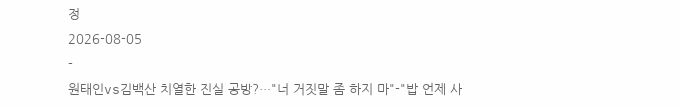정
2026-08-05
-
원태인vs김백산 치열한 진실 공방?…"너 거짓말 좀 하지 마"-"밥 언제 사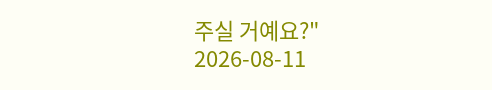주실 거예요?"
2026-08-11